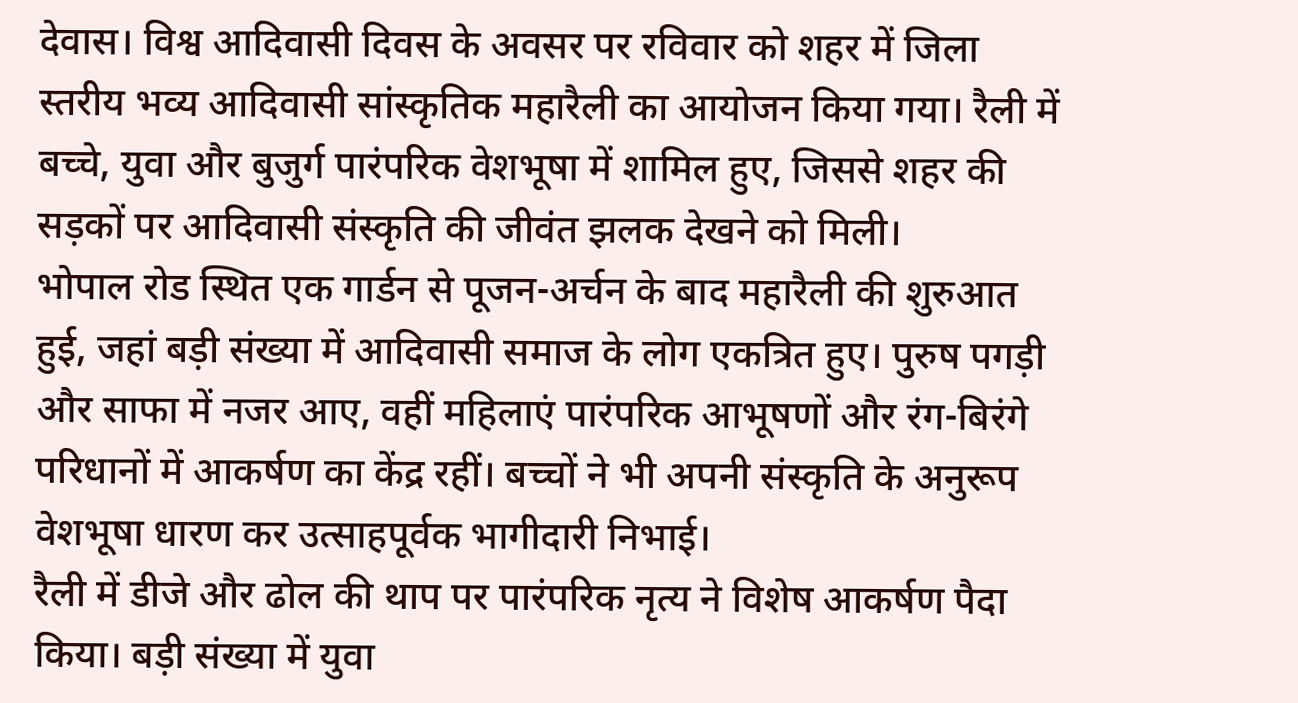देवास। विश्व आदिवासी दिवस के अवसर पर रविवार को शहर में जिला स्तरीय भव्य आदिवासी सांस्कृतिक महारैली का आयोजन किया गया। रैली में बच्चे, युवा और बुजुर्ग पारंपरिक वेशभूषा में शामिल हुए, जिससे शहर की सड़कों पर आदिवासी संस्कृति की जीवंत झलक देखने को मिली।
भोपाल रोड स्थित एक गार्डन से पूजन-अर्चन के बाद महारैली की शुरुआत हुई, जहां बड़ी संख्या में आदिवासी समाज के लोग एकत्रित हुए। पुरुष पगड़ी और साफा में नजर आए, वहीं महिलाएं पारंपरिक आभूषणों और रंग-बिरंगे परिधानों में आकर्षण का केंद्र रहीं। बच्चों ने भी अपनी संस्कृति के अनुरूप वेशभूषा धारण कर उत्साहपूर्वक भागीदारी निभाई।
रैली में डीजे और ढोल की थाप पर पारंपरिक नृत्य ने विशेष आकर्षण पैदा किया। बड़ी संख्या में युवा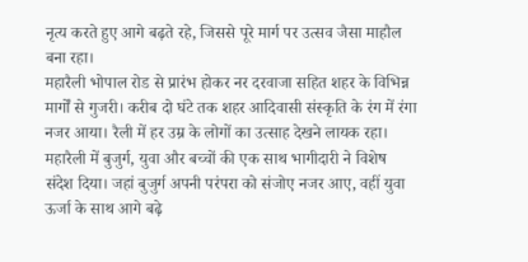नृत्य करते हुए आगे बढ़ते रहे, जिससे पूरे मार्ग पर उत्सव जैसा माहौल बना रहा।
महारैली भोपाल रोड से प्रारंभ होकर नर दरवाजा सहित शहर के विभिन्न मार्गों से गुजरी। करीब दो घंटे तक शहर आदिवासी संस्कृति के रंग में रंगा नजर आया। रैली में हर उम्र के लोगों का उत्साह देखने लायक रहा।
महारैली में बुजुर्ग, युवा और बच्चों की एक साथ भागीदारी ने विशेष संदेश दिया। जहां बुजुर्ग अपनी परंपरा को संजोए नजर आए, वहीं युवा ऊर्जा के साथ आगे बढ़े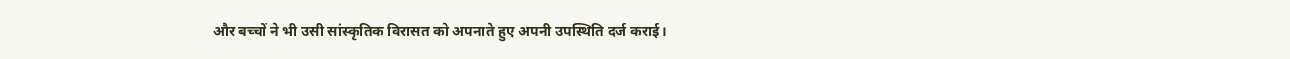और बच्चों ने भी उसी सांस्कृतिक विरासत को अपनाते हुए अपनी उपस्थिति दर्ज कराई।